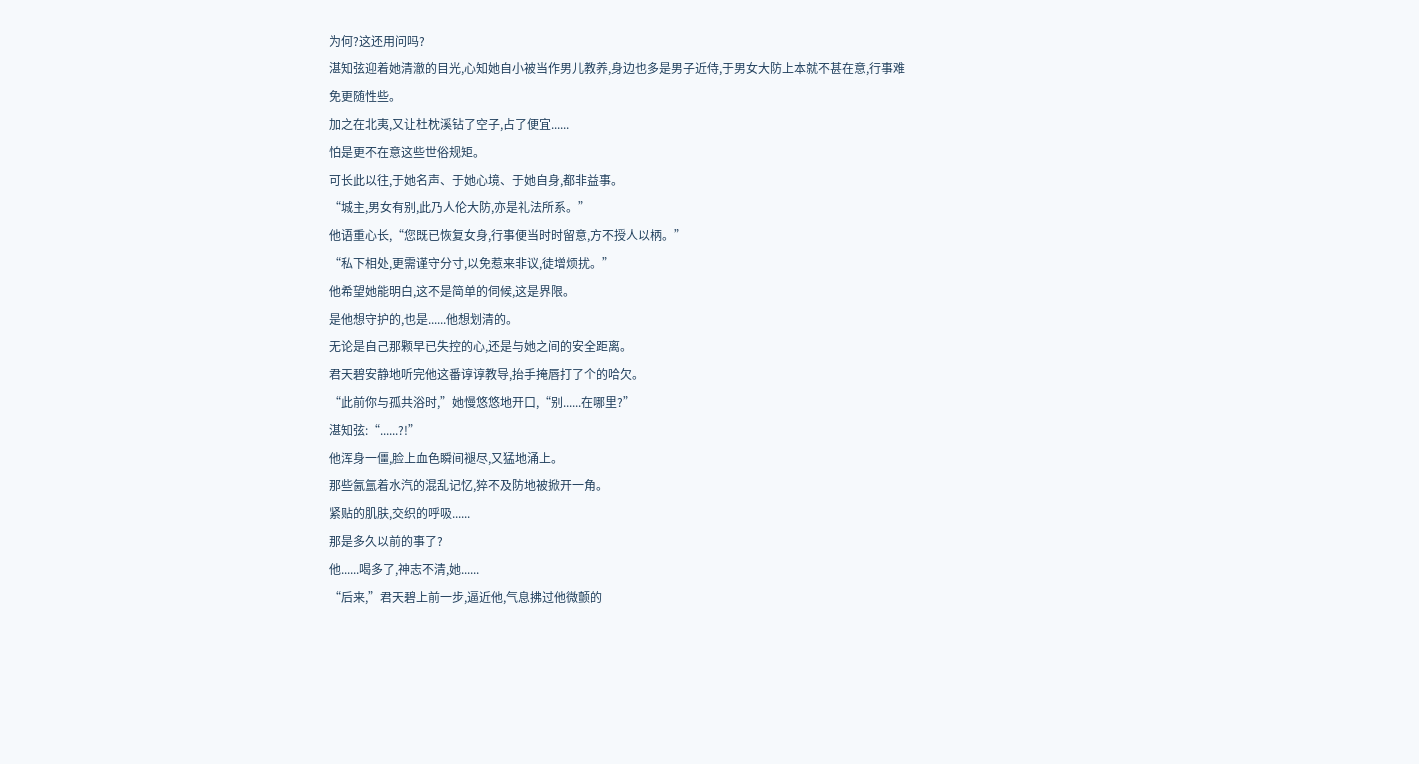为何?这还用问吗?
湛知弦迎着她清澈的目光,心知她自小被当作男儿教养,身边也多是男子近侍,于男女大防上本就不甚在意,行事难免更随性些。
加之在北夷,又让杜枕溪钻了空子,占了便宜......
怕是更不在意这些世俗规矩。
可长此以往,于她名声、于她心境、于她自身,都非益事。
“城主,男女有别,此乃人伦大防,亦是礼法所系。”
他语重心长,“您既已恢复女身,行事便当时时留意,方不授人以柄。”
“私下相处,更需谨守分寸,以免惹来非议,徒增烦扰。”
他希望她能明白,这不是简单的伺候,这是界限。
是他想守护的,也是......他想划清的。
无论是自己那颗早已失控的心,还是与她之间的安全距离。
君天碧安静地听完他这番谆谆教导,抬手掩唇打了个的哈欠。
“此前你与孤共浴时,”她慢悠悠地开口,“别......在哪里?”
湛知弦:“......?!”
他浑身一僵,脸上血色瞬间褪尽,又猛地涌上。
那些氤氲着水汽的混乱记忆,猝不及防地被掀开一角。
紧贴的肌肤,交织的呼吸......
那是多久以前的事了?
他......喝多了,神志不清,她......
“后来,”君天碧上前一步,逼近他,气息拂过他微颤的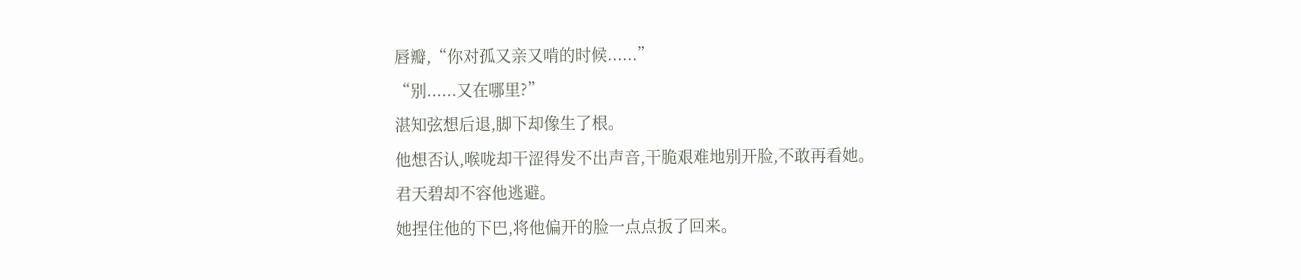唇瓣,“你对孤又亲又啃的时候......”
“别......又在哪里?”
湛知弦想后退,脚下却像生了根。
他想否认,喉咙却干涩得发不出声音,干脆艰难地别开脸,不敢再看她。
君天碧却不容他逃避。
她捏住他的下巴,将他偏开的脸一点点扳了回来。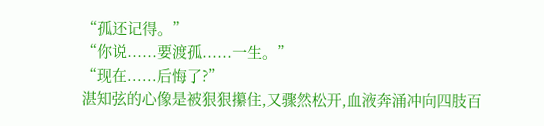“孤还记得。”
“你说......要渡孤......一生。”
“现在......后悔了?”
湛知弦的心像是被狠狠攥住,又骤然松开,血液奔涌冲向四肢百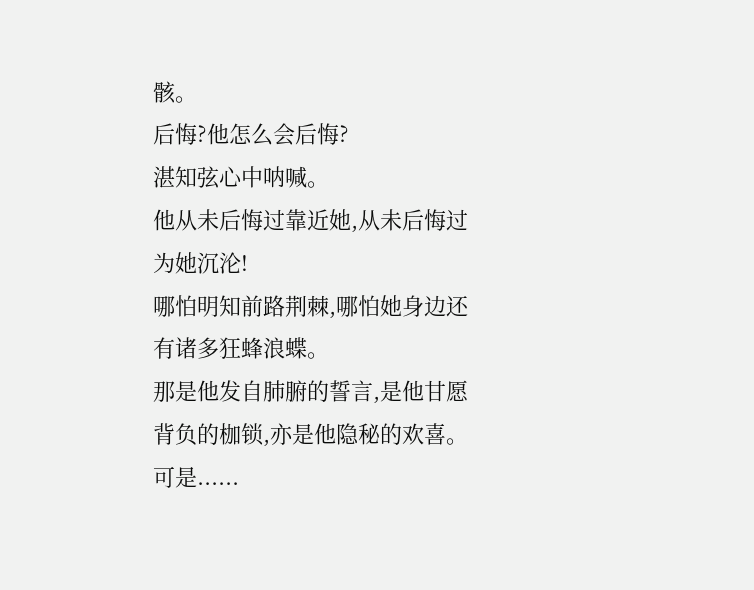骸。
后悔?他怎么会后悔?
湛知弦心中呐喊。
他从未后悔过靠近她,从未后悔过为她沉沦!
哪怕明知前路荆棘,哪怕她身边还有诸多狂蜂浪蝶。
那是他发自肺腑的誓言,是他甘愿背负的枷锁,亦是他隐秘的欢喜。
可是......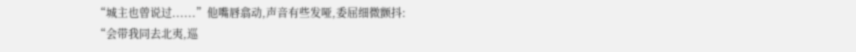“城主也曾说过......”他嘴唇翕动,声音有些发哑,委屈细微颤抖:
“会带我同去北夷,巡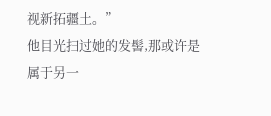视新拓疆土。”
他目光扫过她的发髻,那或许是属于另一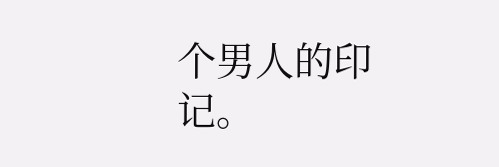个男人的印记。